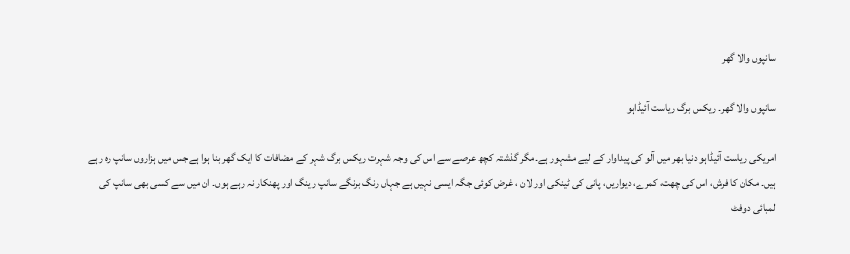سانپوں والا گھر

سانپوں والا گھر۔ ریکس برگ ریاست آئیڈاہو

امریکی ریاست آئیڈاہو دنیا بھر میں آلو کی پیداوار کے لیے مشہور ہے۔مگر گذشتہ کچھ عرصے سے اس کی وجہ شہرت ریکس برگ شہر کے مضافات کا ایک گھر بنا ہوا ہےجس میں ہزاروں سانپ رہ رہے ہیں۔ مکان کا فرش، اس کی چھت، کمرے، دیواریں، پانی کی ٹینکی اور لان ، غرض کوئی جگہ ایسی نہیں ہے جہاں رنگ برنگے سانپ رینگ اور پھنکار نہ رہے ہوں۔ ان میں سے کسی بھی سانپ کی لمبائی دوفٹ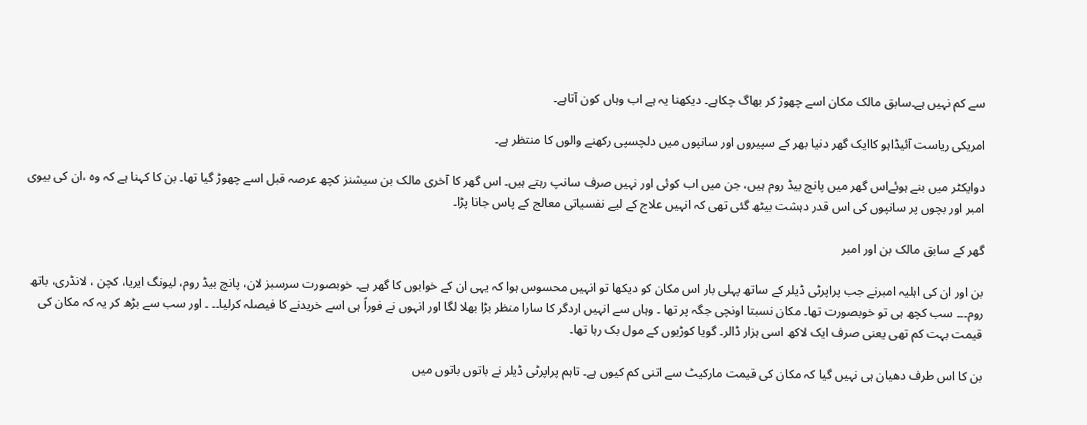سے کم نہیں ہے۔سابق مالک مکان اسے چھوڑ کر بھاگ چکاہے۔ دیکھنا یہ ہے اب وہاں کون آتاہے۔

امریکی ریاست آئیڈاہو کاایک گھر دنیا بھر کے سپیروں اور سانپوں میں دلچسپی رکھنے والوں کا منتظر ہے۔

دوایکٹر میں بنے ہوئےاس گھر میں پانچ بیڈ روم ہیں، جن میں اب کوئی اور نہیں صرف سانپ رہتے ہیں۔ اس گھر کا آخری مالک بن سیشنز کچھ عرصہ قبل اسے چھوڑ گیا تھا۔ بن کا کہنا ہے کہ وہ ،ان کی بیوی امبر اور بچوں پر سانپوں کی اس قدر دہشت بیٹھ گئی تھی کہ انہیں علاج کے لیے نفسیاتی معالج کے پاس جانا پڑا۔

گھر کے سابق مالک بن اور امبر

بن اور ان کی اہلیہ امبرنے جب پراپرٹی ڈیلر کے ساتھ پہلی بار اس مکان کو دیکھا تو انہیں محسوس ہوا کہ یہی ان کے خوابوں کا گھر ہے۔ خوبصورت سرسبز لان، پانچ بیڈ روم، لیونگ ایریا، کچن ، لانڈری، باتھ روم۔۔۔ سب کچھ ہی تو خوبصورت تھا۔ مکان نسبتا اونچی جگہ پر تھا ۔ وہاں سے انہیں اردگر کا سارا منظر بڑا بھلا لگا اور انہوں نے فوراً ہی اسے خریدنے کا فیصلہ کرلیا۔۔ ۔ اور سب سے بڑھ کر یہ کہ مکان کی قیمت بہت کم تھی یعنی صرف ایک لاکھ اسی ہزار ڈالر۔ گویا کوڑیوں کے مول بک رہا تھا۔

بن کا اس طرف دھیان ہی نہیں گیا کہ مکان کی قیمت مارکیٹ سے اتنی کم کیوں ہے۔ تاہم پراپرٹی ڈیلر نے باتوں باتوں میں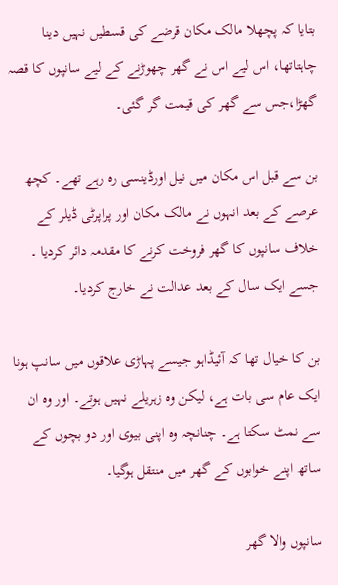بتایا کہ پچھلا مالک مکان قرضے کی قسطیں نہیں دینا چاہتاتھا، اس لیے اس نے گھر چھوڑنے کے لیے سانپوں کا قصہ گھڑا،جس سے گھر کی قیمت گر گئی۔

بن سے قبل اس مکان میں نیل اورڈینسی رہ رہے تھے۔ کچھ عرصے کے بعد انہوں نے مالک مکان اور پراپرٹی ڈیلر کے خلاف سانپوں کا گھر فروخت کرنے کا مقدمہ دائر کردیا ۔ جسے ایک سال کے بعد عدالت نے خارج کردیا۔

بن کا خیال تھا کہ آئیڈاہو جیسے پہاڑی علاقوں میں سانپ ہونا ایک عام سی بات ہے، لیکن وہ زہریلے نہیں ہوتے۔ اور وہ ان سے نمٹ سکتا ہے۔ چنانچہ وہ اپنی بیوی اور دو بچوں کے ساتھ اپنے خوابوں کے گھر میں منتقل ہوگیا۔

سانپوں والا گھر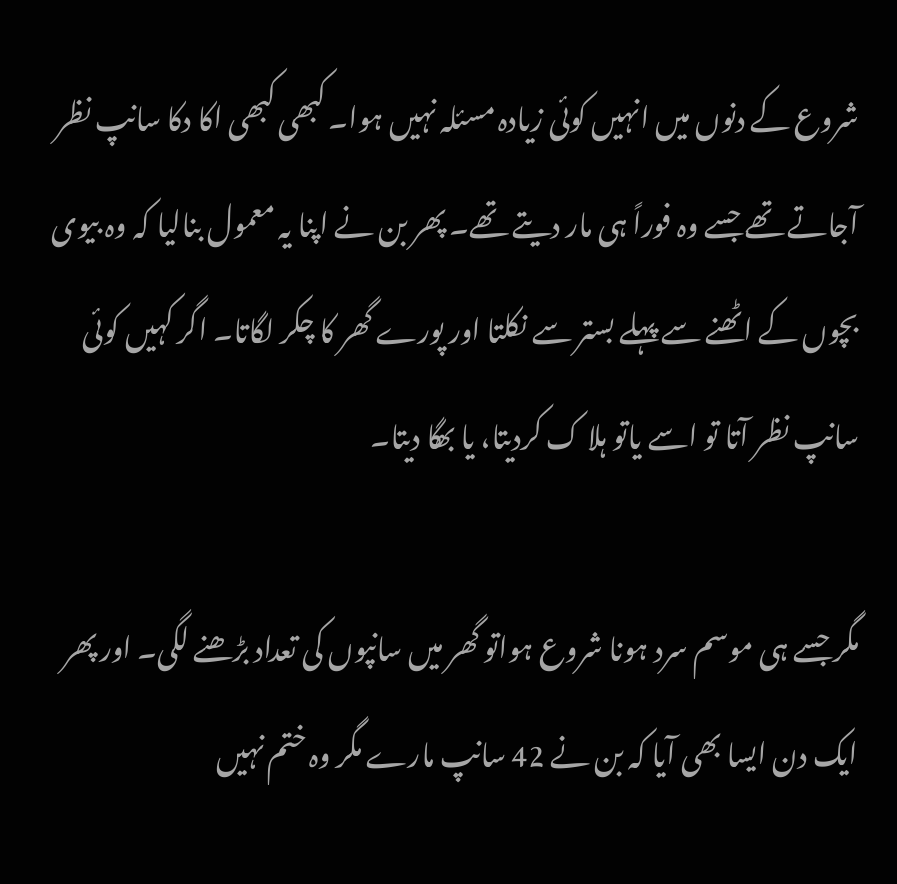شروع کے دنوں میں انہیں کوئی زیادہ مسئلہ نہیں ہوا۔ کبھی کبھی اکا دکا سانپ نظر آجاتے تھے جسے وہ فوراً ہی مار دیتے تھے۔ پھر بن نے اپنا یہ معمول بنالیا کہ وہ بیوی بچوں کے اٹھنے سے پہلے بستر سے نکلتا اور پورے گھر کا چکر لگاتا۔ اگر کہیں کوئی سانپ نظر آتا تو اسے یاتو ہلا ک کردیتا، یا بھگا دیتا۔

مگر جسے ہی موسم سرد ہونا شروع ہواتو گھر میں سانپوں کی تعداد بڑھنے لگی۔ اور پھر ایک دن ایسا بھی آیا کہ بن نے 42 سانپ مارے مگر وہ ختم نہیں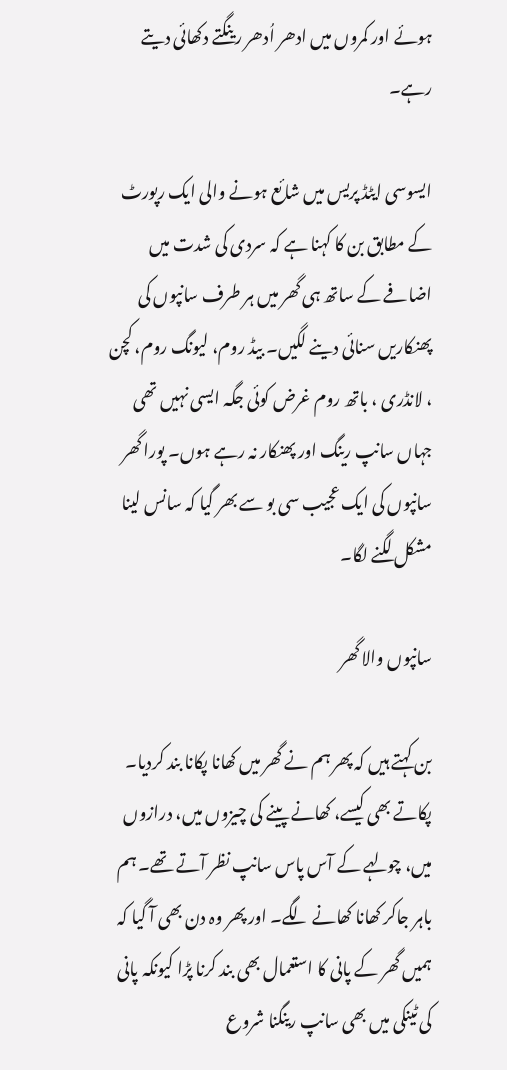ہوئے اور کمروں میں ادھر اُدھر رینگتے دکھائی دیتے رہے۔

ایسوسی ایٹڈ پریس میں شائع ہونے والی ایک رپورٹ کے مطابق بن کا کہنا ہے کہ سردی کی شدت میں اضافے کے ساتھ ہی گھر میں ہر طرف سانپوں کی پھنکاریں سنائی دینے لگیں۔ بیڈ روم، لیونگ روم، کچن ، لانڈری ، باتھ روم غرض کوئی جگہ ایسی نہیں تھی جہاں سانپ رینگ اور پھنکار نہ رہے ہوں۔ پورا گھر سانپوں کی ایک عجیب سی بو سے بھر گیا کہ سانس لینا مشکل لگنے لگا۔

سانپوں والا گھر

بن کہتے ہیں کہ پھر ہم نے گھر میں کھانا پکانا بند کردیا۔ پکاتے بھی کیسے، کھانے پینے کی چیزوں میں، درازوں میں، چولہے کے آس پاس سانپ نظر آتے تھے۔ ہم باہر جاکر کھانا کھانے لگے۔ اور پھر وہ دن بھی آ گیا کہ ہمیں گھر کے پانی کا استعمال بھی بند کرنا پڑا کیونکہ پانی کی ٹینکی میں بھی سانپ رینگنا شروع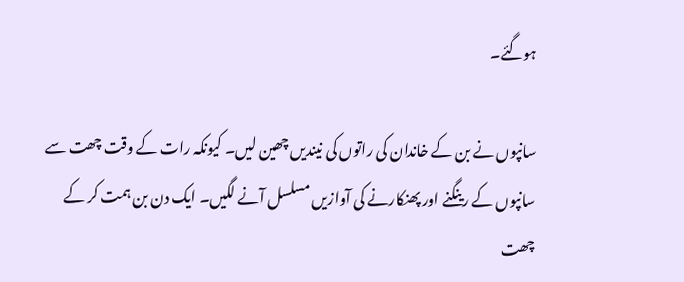ہوگئے۔

سانپوں نے بن کے خاندان کی راتوں کی نیندیں چھین لیں۔ کیونکہ رات کے وقت چھت سے سانپوں کے رینگنے اور پھنکارنے کی آوازیں مسلسل آنے لگیں۔ ایک دن بن ہمت کر کے چھت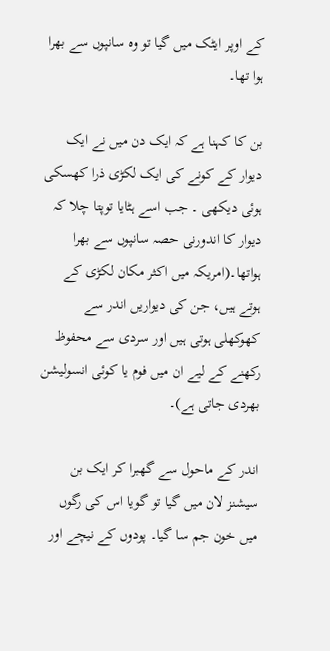کے اوپر ایٹک میں گیا تو وہ سانپوں سے بھرا ہوا تھا۔

بن کا کہنا ہے کہ ایک دن میں نے ایک دیوار کے کونے کی ایک لکڑی ذرا کھسکی ہوئی دیکھی ۔ جب اسے ہٹایا توپتا چلا کہ دیوار کا اندورنی حصہ سانپوں سے بھرا ہواتھا۔(امریکہ میں اکثر مکان لکڑی کے ہوتے ہیں، جن کی دیواریں اندر سے کھوکھلی ہوتی ہیں اور سردی سے محفوظ رکھنے کے لیے ان میں فوم یا کوئی انسولیشن بھردی جاتی ہے)۔

اندر کے ماحول سے گھبرا کر ایک بن سیشنز لان میں گیا تو گویا اس کی رگوں میں خون جم سا گیا۔ پودوں کے نیچے اور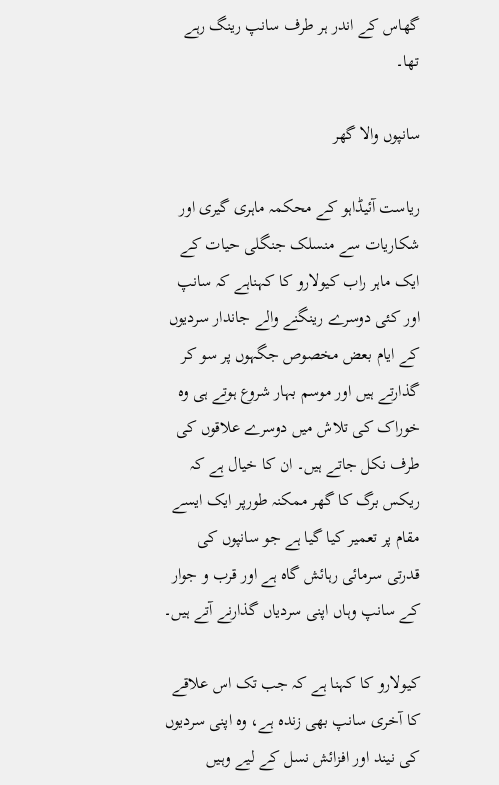گھاس کے اندر ہر طرف سانپ رینگ رہے تھا۔

سانپوں والا گھر

ریاست آئیڈاہو کے محکمہ ماہری گیری اور شکاریات سے منسلک جنگلی حیات کے ایک ماہر راب کیولارو کا کہناہے کہ سانپ اور کئی دوسرے رینگنے والے جاندار سردیوں کے ایام بعض مخصوص جگہوں پر سو کر گذارتے ہیں اور موسم بہار شروع ہوتے ہی وہ خوراک کی تلاش میں دوسرے علاقوں کی طرف نکل جاتے ہیں۔ ان کا خیال ہے کہ ریکس برگ کا گھر ممکنہ طورپر ایک ایسے مقام پر تعمیر کیا گیا ہے جو سانپوں کی قدرتی سرمائی رہائش گاہ ہے اور قرب و جوار کے سانپ وہاں اپنی سردیاں گذارنے آتے ہیں۔

کیولارو کا کہنا ہے کہ جب تک اس علاقے کا آخری سانپ بھی زندہ ہے، وہ اپنی سردیوں کی نیند اور افزائش نسل کے لیے وہیں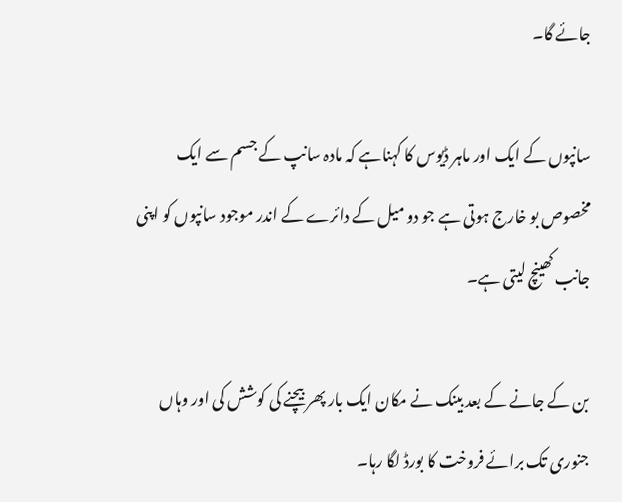جائے گا۔

سانپوں کے ایک اور ماہر ڈیوس کا کہناہے کہ مادہ سانپ کے جسم سے ایک مخصوص بو خارج ہوتی ہے جو دو میل کے دائرے کے اندر موجود سانپوں کو اپنی جانب کھینچ لیتی ہے۔

بن کے جانے کے بعد بینک نے مکان ایک بار پھر بیچنے کی کوشش کی اور وہاں جنوری تک برائے فروخت کا بورڈ لگا رہا۔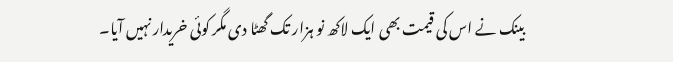بینک نے اس کی قیمت بھی ایک لاکھ نو ہزار تک گھٹا دی مگر کوئی خریدار نہیں آیا۔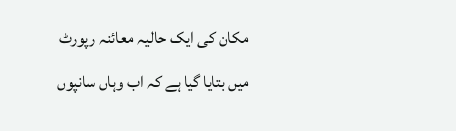مکان کی ایک حالیہ معائنہ رپورٹ میں بتایا گیا ہے کہ اب وہاں سانپوں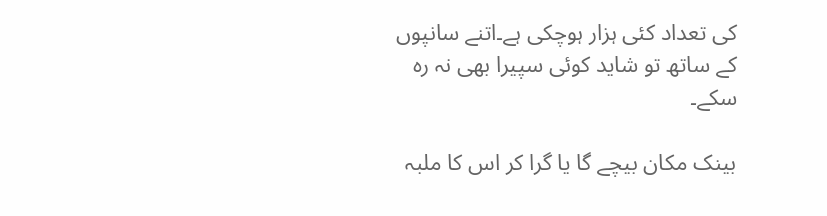کی تعداد کئی ہزار ہوچکی ہے۔اتنے سانپوں کے ساتھ تو شاید کوئی سپیرا بھی نہ رہ سکے۔

بینک مکان بیچے گا یا گرا کر اس کا ملبہ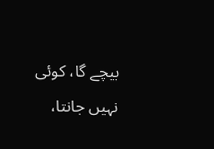بیچے گا، کوئی نہیں جانتا،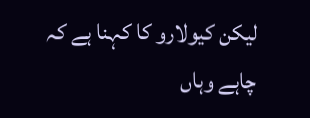لیکن کیولارو کا کہنا ہے کہ چاہے وہاں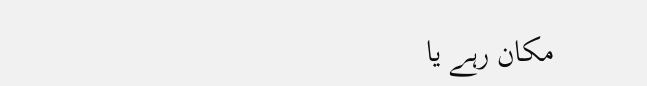مکان رہے یا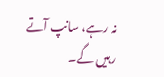نہ رہے، سانپ آتے رہیں گے۔